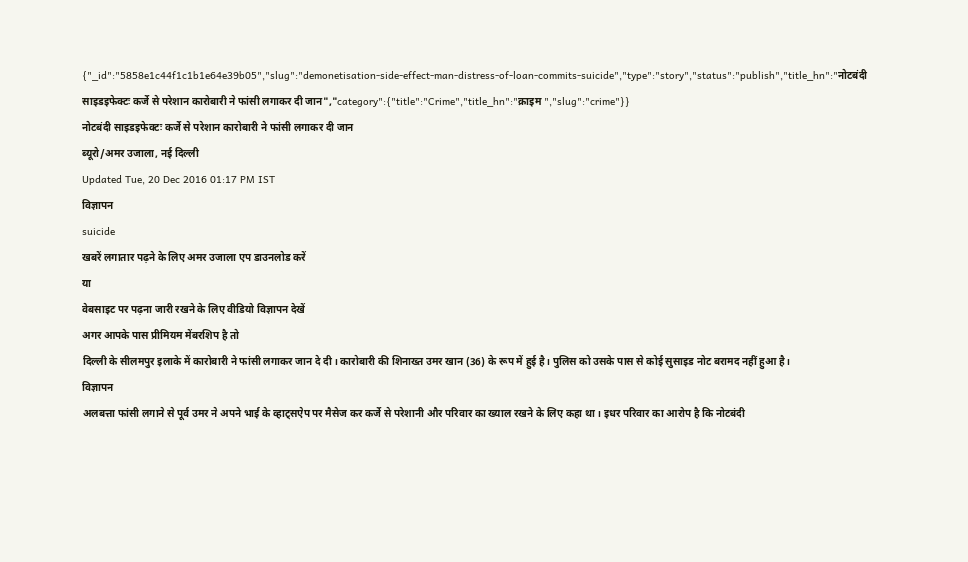{"_id":"5858e1c44f1c1b1e64e39b05","slug":"demonetisation-side-effect-man-distress-of-loan-commits-suicide","type":"story","status":"publish","title_hn":"नोटबंदी साइडइफेक्टः कर्जे से परेशान कारोबारी ने फांसी लगाकर दी जान","category":{"title":"Crime","title_hn":"क्राइम ","slug":"crime"}}
नोटबंदी साइडइफेक्टः कर्जे से परेशान कारोबारी ने फांसी लगाकर दी जान
ब्यूरो/अमर उजाला, नई दिल्ली
Updated Tue, 20 Dec 2016 01:17 PM IST
विज्ञापन
suicide
खबरें लगातार पढ़ने के लिए अमर उजाला एप डाउनलोड करें
या
वेबसाइट पर पढ़ना जारी रखने के लिए वीडियो विज्ञापन देखें
अगर आपके पास प्रीमियम मेंबरशिप है तो
दिल्ली के सीलमपुर इलाके में कारोबारी ने फांसी लगाकर जान दे दी। कारोबारी की शिनाख्त उमर खान (36) के रूप में हुई है। पुलिस को उसके पास से कोई सुसाइड नोट बरामद नहीं हुआ है।
विज्ञापन
अलबत्ता फांसी लगाने से पूर्व उमर ने अपने भाई के व्हाट्सऐप पर मैसेज कर कर्जे से परेशानी और परिवार का ख्याल रखने के लिए कहा था। इधर परिवार का आरोप है कि नोटबंदी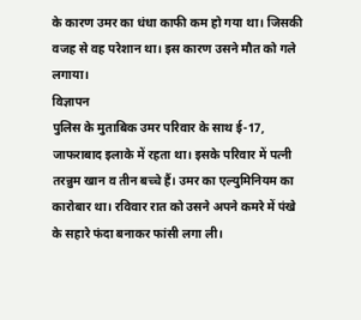के कारण उमर का धंधा काफी कम हो गया था। जिसकी वजह से वह परेशान था। इस कारण उसने मौत को गले लगाया।
विज्ञापन
पुलिस के मुताबिक उमर परिवार के साथ ई-17, जाफराबाद इलाके में रहता था। इसके परिवार में पत्नी तरन्नुम खान व तीन बच्चे हैं। उमर का एल्युमिनियम का कारोबार था। रविवार रात को उसने अपने कमरे में पंखे के सहारे फंदा बनाकर फांसी लगा ली।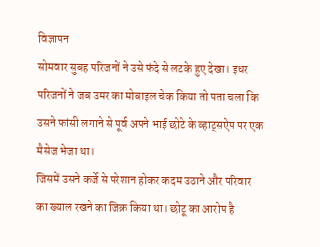विज्ञापन
सोमवार सुबह परिजनों ने उसे फंदे से लटके हुए देखा। इधर परिजनों ने जब उमर का मोबाइल चेक किया तो पता चला कि उसने फांसी लगाने से पूर्व अपने भाई छोटे के व्हाट्सऐप पर एक मैसेज भेजा था।
जिसमें उसने कर्जे से परेशान होकर कदम उठाने और परिवार का ख्याल रखने का जिक्र किया था। छोटू का आरोप है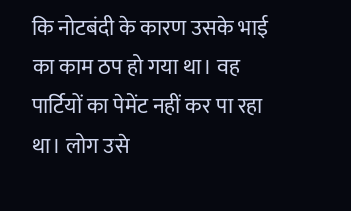कि नोटबंदी के कारण उसके भाई का काम ठप हो गया था। वह पार्टियों का पेमेंट नहीं कर पा रहा था। लोग उसे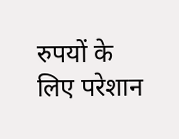रुपयों के लिए परेशान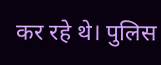कर रहे थे। पुलिस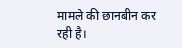मामले की छानबीन कर रही है।